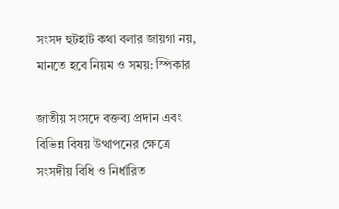সংসদ হুটহাট কথা বলার জায়গা নয়, মানতে হবে নিয়ম ও সময়: স্পিকার

জাতীয় সংসদে বক্তব্য প্রদান এবং বিভিন্ন বিষয় উত্থাপনের ক্ষেত্রে সংসদীয় বিধি ও নির্ধারিত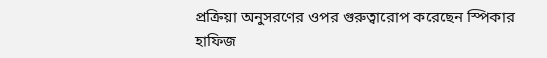প্রক্রিয়া অনুসরণের ওপর গুরুত্বারোপ করেছেন স্পিকার হাফিজ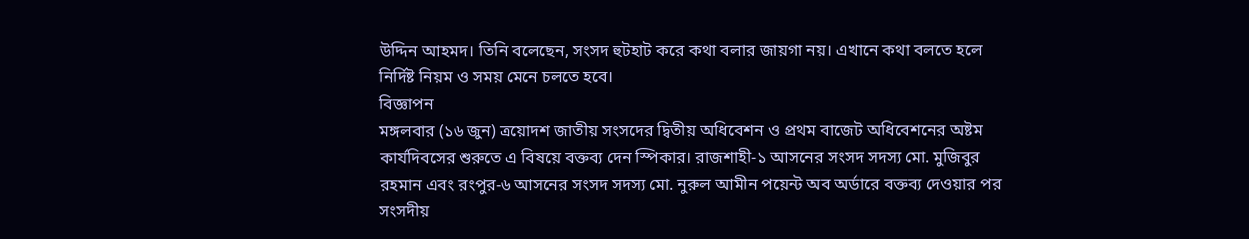উদ্দিন আহমদ। তিনি বলেছেন, সংসদ হুটহাট করে কথা বলার জায়গা নয়। এখানে কথা বলতে হলে নির্দিষ্ট নিয়ম ও সময় মেনে চলতে হবে।
বিজ্ঞাপন
মঙ্গলবার (১৬ জুন) ত্রয়োদশ জাতীয় সংসদের দ্বিতীয় অধিবেশন ও প্রথম বাজেট অধিবেশনের অষ্টম কার্যদিবসের শুরুতে এ বিষয়ে বক্তব্য দেন স্পিকার। রাজশাহী-১ আসনের সংসদ সদস্য মো. মুজিবুর রহমান এবং রংপুর-৬ আসনের সংসদ সদস্য মো. নুরুল আমীন পয়েন্ট অব অর্ডারে বক্তব্য দেওয়ার পর সংসদীয়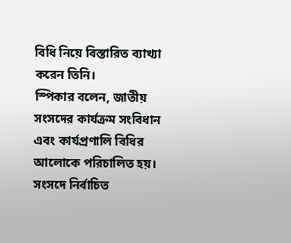বিধি নিয়ে বিস্তারিত ব্যাখ্যা করেন তিনি।
স্পিকার বলেন, জাতীয় সংসদের কার্যক্রম সংবিধান এবং কার্যপ্রণালি বিধির আলোকে পরিচালিত হয়। সংসদে নির্বাচিত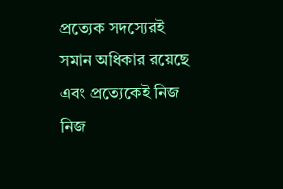প্রত্যেক সদস্যেরই সমান অধিকার রয়েছে এবং প্রত্যেকেই নিজ নিজ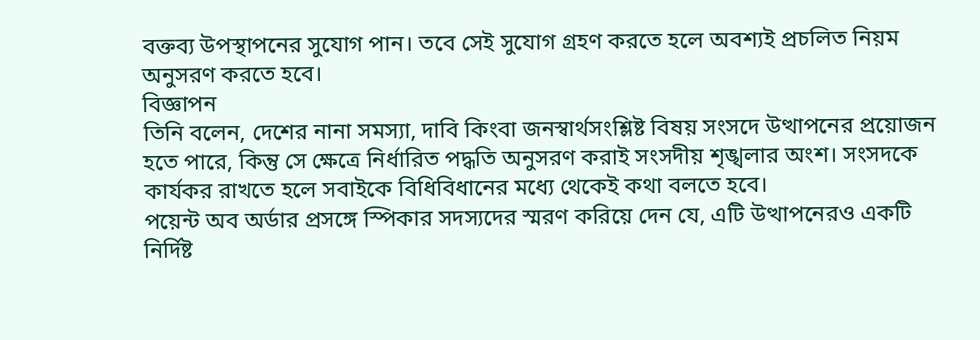বক্তব্য উপস্থাপনের সুযোগ পান। তবে সেই সুযোগ গ্রহণ করতে হলে অবশ্যই প্রচলিত নিয়ম অনুসরণ করতে হবে।
বিজ্ঞাপন
তিনি বলেন, দেশের নানা সমস্যা, দাবি কিংবা জনস্বার্থসংশ্লিষ্ট বিষয় সংসদে উত্থাপনের প্রয়োজন হতে পারে, কিন্তু সে ক্ষেত্রে নির্ধারিত পদ্ধতি অনুসরণ করাই সংসদীয় শৃঙ্খলার অংশ। সংসদকে কার্যকর রাখতে হলে সবাইকে বিধিবিধানের মধ্যে থেকেই কথা বলতে হবে।
পয়েন্ট অব অর্ডার প্রসঙ্গে স্পিকার সদস্যদের স্মরণ করিয়ে দেন যে, এটি উত্থাপনেরও একটি নির্দিষ্ট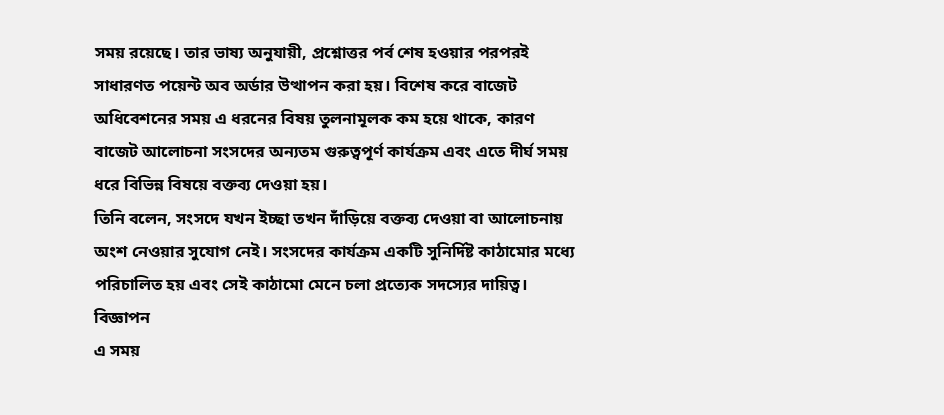সময় রয়েছে। তার ভাষ্য অনুযায়ী, প্রশ্নোত্তর পর্ব শেষ হওয়ার পরপরই সাধারণত পয়েন্ট অব অর্ডার উত্থাপন করা হয়। বিশেষ করে বাজেট অধিবেশনের সময় এ ধরনের বিষয় তুলনামূলক কম হয়ে থাকে, কারণ বাজেট আলোচনা সংসদের অন্যতম গুরুত্বপূর্ণ কার্যক্রম এবং এতে দীর্ঘ সময় ধরে বিভিন্ন বিষয়ে বক্তব্য দেওয়া হয়।
তিনি বলেন, সংসদে যখন ইচ্ছা তখন দাঁড়িয়ে বক্তব্য দেওয়া বা আলোচনায় অংশ নেওয়ার সুযোগ নেই। সংসদের কার্যক্রম একটি সুনির্দিষ্ট কাঠামোর মধ্যে পরিচালিত হয় এবং সেই কাঠামো মেনে চলা প্রত্যেক সদস্যের দায়িত্ব।
বিজ্ঞাপন
এ সময়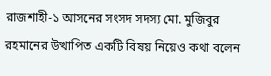রাজশাহী-১ আসনের সংসদ সদস্য মো. মুজিবুর রহমানের উত্থাপিত একটি বিষয় নিয়েও কথা বলেন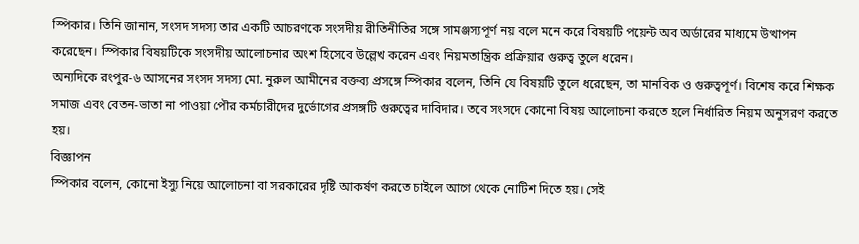স্পিকার। তিনি জানান, সংসদ সদস্য তার একটি আচরণকে সংসদীয় রীতিনীতির সঙ্গে সামঞ্জস্যপূর্ণ নয় বলে মনে করে বিষয়টি পয়েন্ট অব অর্ডারের মাধ্যমে উত্থাপন করেছেন। স্পিকার বিষয়টিকে সংসদীয় আলোচনার অংশ হিসেবে উল্লেখ করেন এবং নিয়মতান্ত্রিক প্রক্রিয়ার গুরুত্ব তুলে ধরেন।
অন্যদিকে রংপুর-৬ আসনের সংসদ সদস্য মো. নুরুল আমীনের বক্তব্য প্রসঙ্গে স্পিকার বলেন, তিনি যে বিষয়টি তুলে ধরেছেন, তা মানবিক ও গুরুত্বপূর্ণ। বিশেষ করে শিক্ষক সমাজ এবং বেতন-ভাতা না পাওয়া পৌর কর্মচারীদের দুর্ভোগের প্রসঙ্গটি গুরুত্বের দাবিদার। তবে সংসদে কোনো বিষয় আলোচনা করতে হলে নির্ধারিত নিয়ম অনুসরণ করতে হয়।
বিজ্ঞাপন
স্পিকার বলেন, কোনো ইস্যু নিয়ে আলোচনা বা সরকারের দৃষ্টি আকর্ষণ করতে চাইলে আগে থেকে নোটিশ দিতে হয়। সেই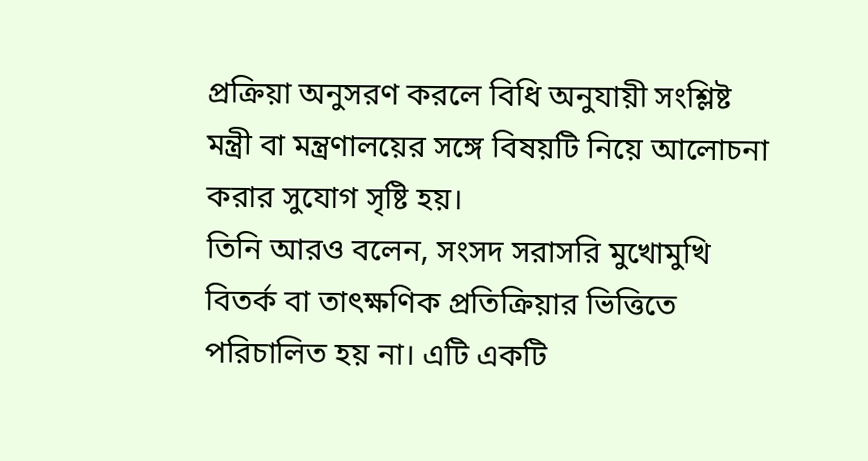প্রক্রিয়া অনুসরণ করলে বিধি অনুযায়ী সংশ্লিষ্ট মন্ত্রী বা মন্ত্রণালয়ের সঙ্গে বিষয়টি নিয়ে আলোচনা করার সুযোগ সৃষ্টি হয়।
তিনি আরও বলেন, সংসদ সরাসরি মুখোমুখি বিতর্ক বা তাৎক্ষণিক প্রতিক্রিয়ার ভিত্তিতে পরিচালিত হয় না। এটি একটি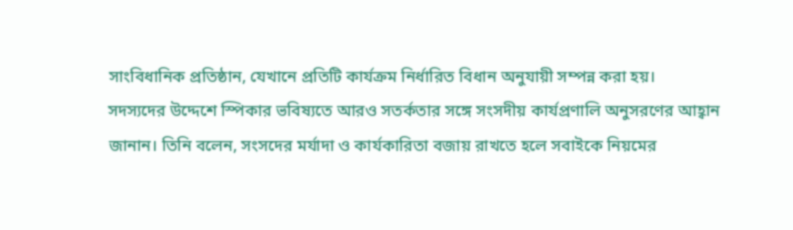সাংবিধানিক প্রতিষ্ঠান, যেখানে প্রতিটি কার্যক্রম নির্ধারিত বিধান অনুযায়ী সম্পন্ন করা হয়।
সদস্যদের উদ্দেশে স্পিকার ভবিষ্যতে আরও সতর্কতার সঙ্গে সংসদীয় কার্যপ্রণালি অনুসরণের আহ্বান জানান। তিনি বলেন, সংসদের মর্যাদা ও কার্যকারিতা বজায় রাখতে হলে সবাইকে নিয়মের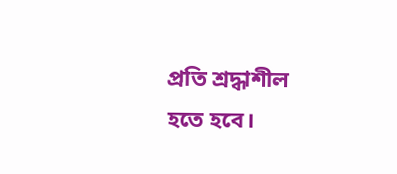প্রতি শ্রদ্ধাশীল হতে হবে।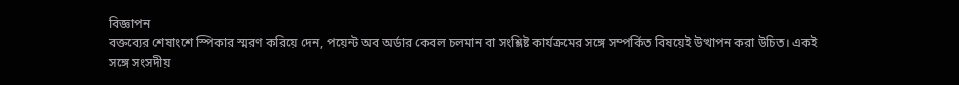বিজ্ঞাপন
বক্তব্যের শেষাংশে স্পিকার স্মরণ করিয়ে দেন, পয়েন্ট অব অর্ডার কেবল চলমান বা সংশ্লিষ্ট কার্যক্রমের সঙ্গে সম্পর্কিত বিষয়েই উত্থাপন করা উচিত। একই সঙ্গে সংসদীয়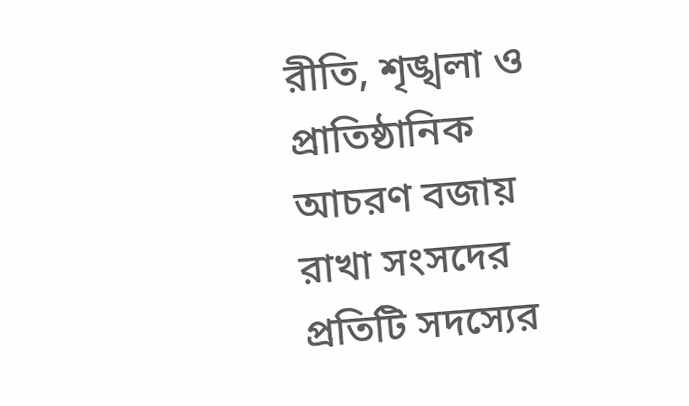রীতি, শৃঙ্খলা ও প্রাতিষ্ঠানিক আচরণ বজায় রাখা সংসদের প্রতিটি সদস্যের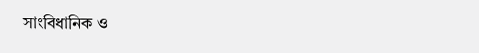সাংবিধানিক ও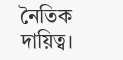নৈতিক দায়িত্ব।